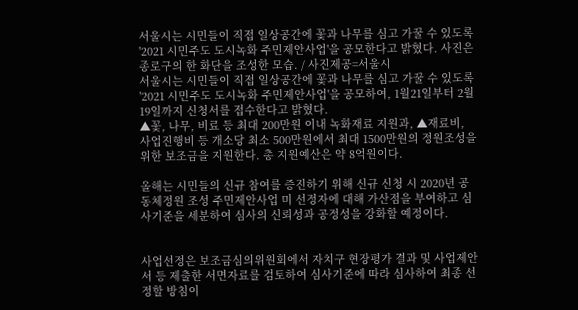서울시는 시민들이 직접 일상공간에 꽃과 나무를 심고 가꿀 수 있도록 '2021 시민주도 도시녹화 주민제안사업'을 공모한다고 밝혔다. 사진은 종로구의 한 화단을 조성한 모습. / 사진제공=서울시
서울시는 시민들이 직접 일상공간에 꽃과 나무를 심고 가꿀 수 있도록 '2021 시민주도 도시녹화 주민제안사업'을 공모하여, 1월21일부터 2월19일까지 신청서를 접수한다고 밝혔다.
▲꽃, 나무, 비료 등 최대 200만원 이내 녹화재료 지원과, ▲재료비, 사업진행비 등 개소당 최소 500만원에서 최대 1500만원의 정원조성을 위한 보조금을 지원한다. 총 지원예산은 약 8억원이다.

올해는 시민들의 신규 참여를 증진하기 위해 신규 신청 시 2020년 공동체정원 조성 주민제안사업 미 선정자에 대해 가산점을 부여하고 심사기준을 세분하여 심사의 신뢰성과 공정성을 강화할 예정이다.


사업선정은 보조금심의위원회에서 자치구 현장평가 결과 및 사업제안서 등 제출한 서면자료를 검토하여 심사기준에 따라 심사하여 최종 선정할 방침이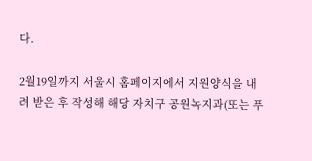다.

2월19일까지 서울시 홈페이지에서 지원양식을 내려 받은 후 작성해 해당 자치구 공원녹지과(또는 푸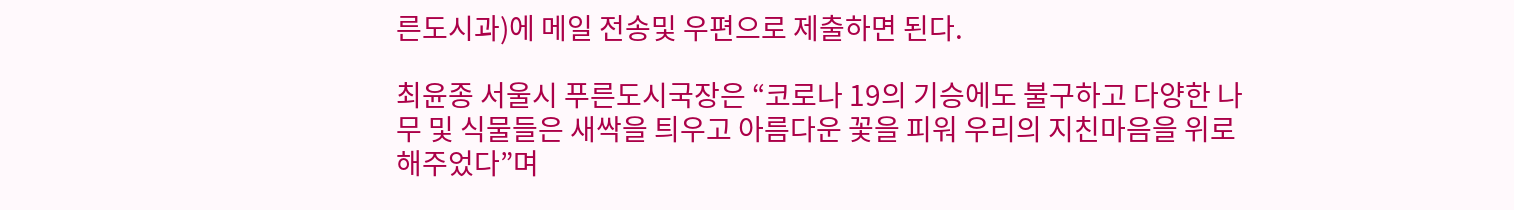른도시과)에 메일 전송및 우편으로 제출하면 된다.

최윤종 서울시 푸른도시국장은 “코로나 19의 기승에도 불구하고 다양한 나무 및 식물들은 새싹을 틔우고 아름다운 꽃을 피워 우리의 지친마음을 위로해주었다”며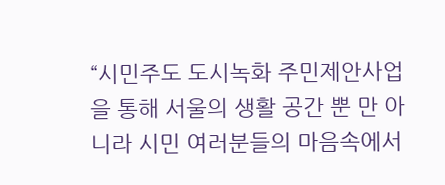“시민주도 도시녹화 주민제안사업을 통해 서울의 생활 공간 뿐 만 아니라 시민 여러분들의 마음속에서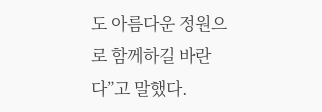도 아름다운 정원으로 함께하길 바란다”고 말했다.